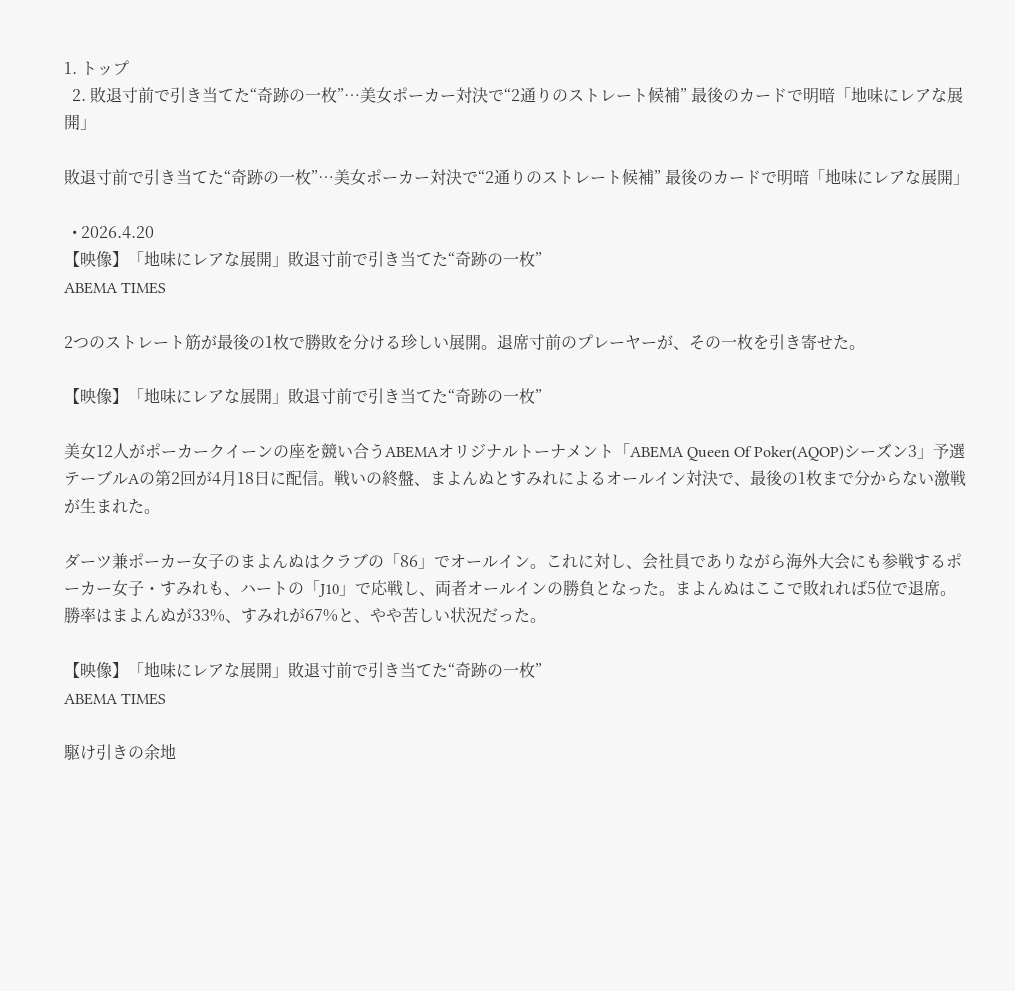1. トップ
  2. 敗退寸前で引き当てた“奇跡の一枚”…美女ポーカー対決で“2通りのストレート候補” 最後のカードで明暗「地味にレアな展開」

敗退寸前で引き当てた“奇跡の一枚”…美女ポーカー対決で“2通りのストレート候補” 最後のカードで明暗「地味にレアな展開」

  • 2026.4.20
【映像】「地味にレアな展開」敗退寸前で引き当てた“奇跡の一枚”
ABEMA TIMES

2つのストレート筋が最後の1枚で勝敗を分ける珍しい展開。退席寸前のプレーヤーが、その一枚を引き寄せた。

【映像】「地味にレアな展開」敗退寸前で引き当てた“奇跡の一枚”

美女12人がポーカークイーンの座を競い合うABEMAオリジナルトーナメント「ABEMA Queen Of Poker(AQOP)シーズン3」予選テーブルAの第2回が4月18日に配信。戦いの終盤、まよんぬとすみれによるオールイン対決で、最後の1枚まで分からない激戦が生まれた。

ダーツ兼ポーカー女子のまよんぬはクラブの「86」でオールイン。これに対し、会社員でありながら海外大会にも参戦するポーカー女子・すみれも、ハートの「J10」で応戦し、両者オールインの勝負となった。まよんぬはここで敗れれば5位で退席。勝率はまよんぬが33%、すみれが67%と、やや苦しい状況だった。

【映像】「地味にレアな展開」敗退寸前で引き当てた“奇跡の一枚”
ABEMA TIMES

駆け引きの余地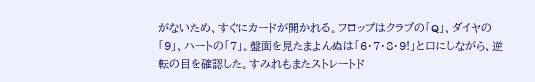がないため、すぐにカードが開かれる。フロップはクラブの「Q」、ダイヤの「9」、ハートの「7」。盤面を見たまよんぬは「6・7・8・9!」と口にしながら、逆転の目を確認した。すみれもまたストレートド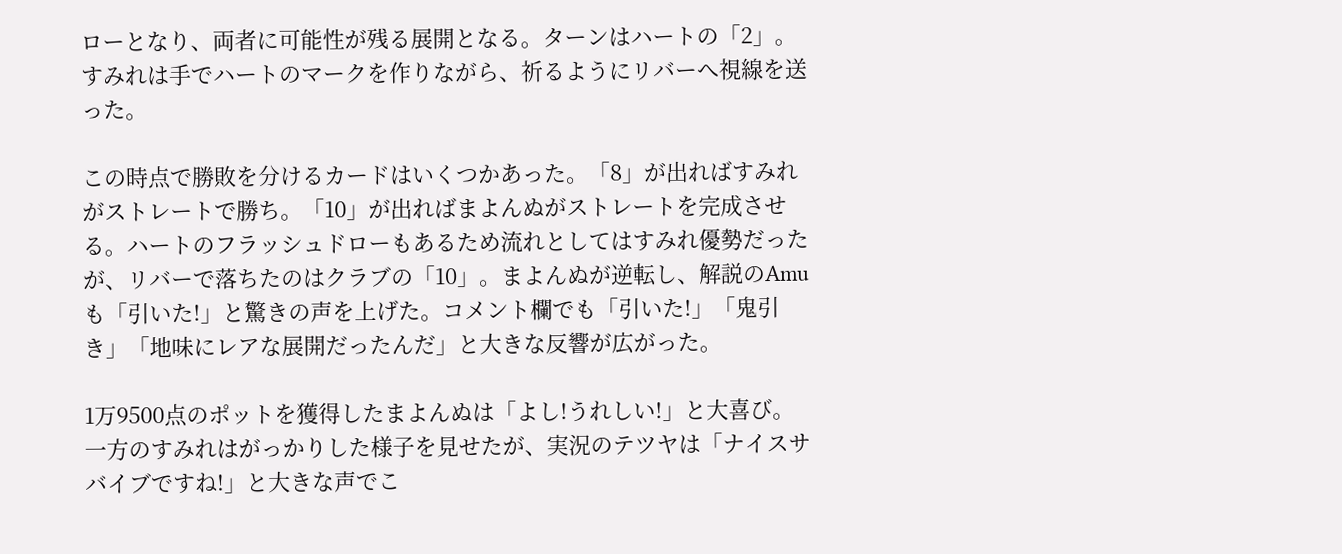ローとなり、両者に可能性が残る展開となる。ターンはハートの「2」。すみれは手でハートのマークを作りながら、祈るようにリバーへ視線を送った。

この時点で勝敗を分けるカードはいくつかあった。「8」が出ればすみれがストレートで勝ち。「10」が出ればまよんぬがストレートを完成させる。ハートのフラッシュドローもあるため流れとしてはすみれ優勢だったが、リバーで落ちたのはクラブの「10」。まよんぬが逆転し、解説のAmuも「引いた!」と驚きの声を上げた。コメント欄でも「引いた!」「鬼引き」「地味にレアな展開だったんだ」と大きな反響が広がった。

1万9500点のポットを獲得したまよんぬは「よし!うれしい!」と大喜び。一方のすみれはがっかりした様子を見せたが、実況のテツヤは「ナイスサバイブですね!」と大きな声でこ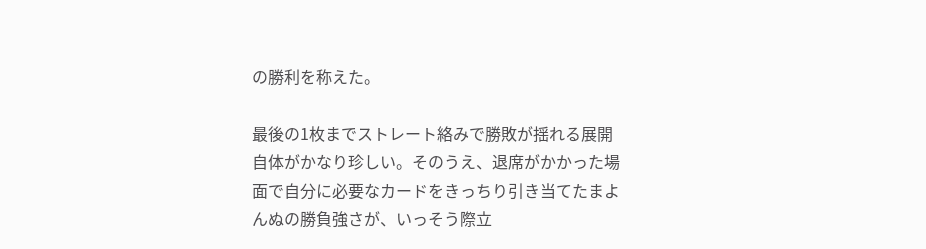の勝利を称えた。

最後の1枚までストレート絡みで勝敗が揺れる展開自体がかなり珍しい。そのうえ、退席がかかった場面で自分に必要なカードをきっちり引き当てたまよんぬの勝負強さが、いっそう際立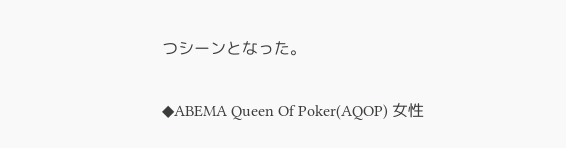つシーンとなった。

◆ABEMA Queen Of Poker(AQOP) 女性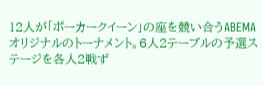12人が「ポーカークイーン」の座を競い合うABEMAオリジナルのトーナメント。6人2テーブルの予選ステージを各人2戦ず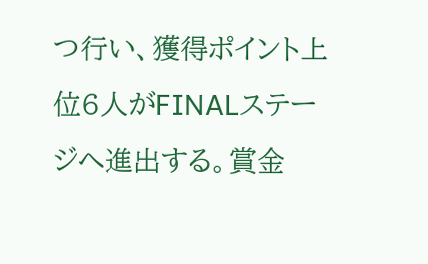つ行い、獲得ポイント上位6人がFINALステージへ進出する。賞金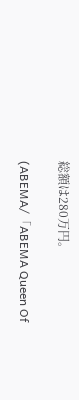総額は280万円。

(ABEMA/「ABEMA Queen Of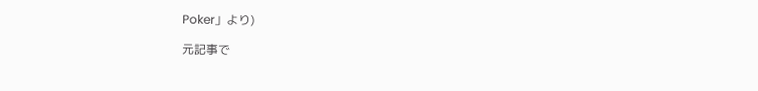Poker」より)

元記事で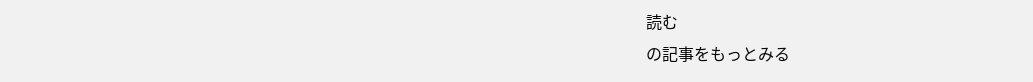読む
の記事をもっとみる